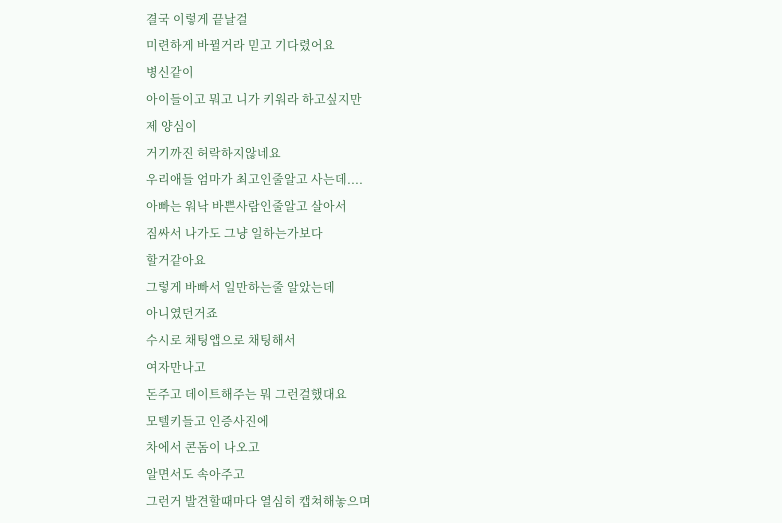결국 이렇게 끝날걸
미련하게 바뀔거라 믿고 기다렸어요
병신같이
아이들이고 뭐고 니가 키워라 하고싶지만
제 양심이
거기까진 허락하지않네요
우리애들 엄마가 최고인줄알고 사는데....
아빠는 워낙 바쁜사람인줄알고 살아서
짐싸서 나가도 그냥 일하는가보다
할거같아요
그렇게 바빠서 일만하는줄 알았는데
아니였던거죠
수시로 채팅앱으로 채팅해서
여자만나고
돈주고 데이트해주는 뭐 그런걸했대요
모텔키들고 인증사진에
차에서 콘돔이 나오고
알면서도 속아주고
그런거 발견할때마다 열심히 캡쳐해놓으며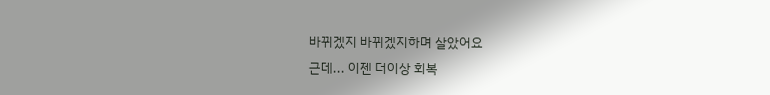바뀌겠지 바뀌겠지하며 살았어요
근데... 이젠 더이상 회복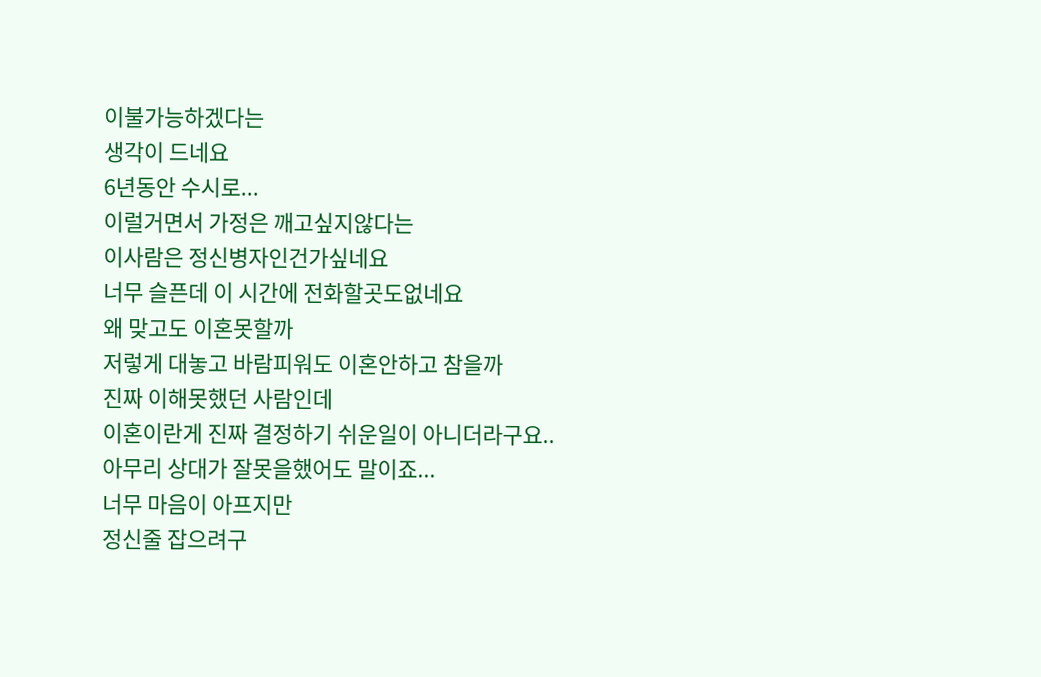이불가능하겠다는
생각이 드네요
6년동안 수시로...
이럴거면서 가정은 깨고싶지않다는
이사람은 정신병자인건가싶네요
너무 슬픈데 이 시간에 전화할곳도없네요
왜 맞고도 이혼못할까
저렇게 대놓고 바람피워도 이혼안하고 참을까
진짜 이해못했던 사람인데
이혼이란게 진짜 결정하기 쉬운일이 아니더라구요..
아무리 상대가 잘못을했어도 말이죠...
너무 마음이 아프지만
정신줄 잡으려구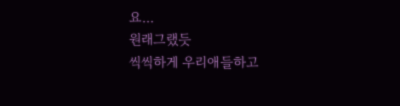요...
원래그랬듯
씩씩하게 우리애들하고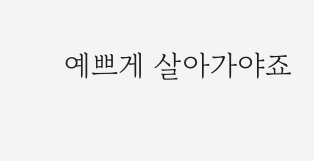예쁘게 살아가야죠